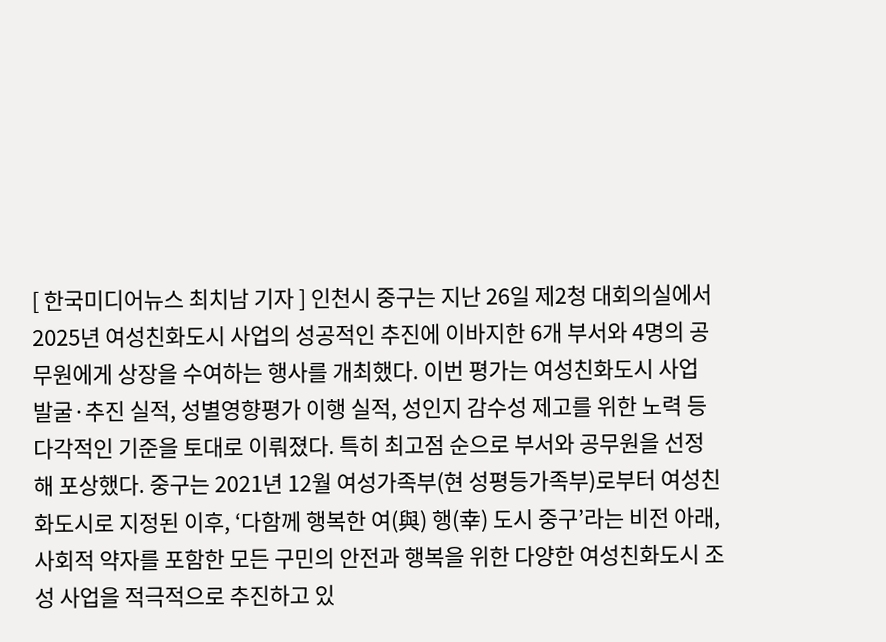[ 한국미디어뉴스 최치남 기자 ] 인천시 중구는 지난 26일 제2청 대회의실에서 2025년 여성친화도시 사업의 성공적인 추진에 이바지한 6개 부서와 4명의 공무원에게 상장을 수여하는 행사를 개최했다. 이번 평가는 여성친화도시 사업 발굴·추진 실적, 성별영향평가 이행 실적, 성인지 감수성 제고를 위한 노력 등 다각적인 기준을 토대로 이뤄졌다. 특히 최고점 순으로 부서와 공무원을 선정해 포상했다. 중구는 2021년 12월 여성가족부(현 성평등가족부)로부터 여성친화도시로 지정된 이후, ‘다함께 행복한 여(與) 행(幸) 도시 중구’라는 비전 아래, 사회적 약자를 포함한 모든 구민의 안전과 행복을 위한 다양한 여성친화도시 조성 사업을 적극적으로 추진하고 있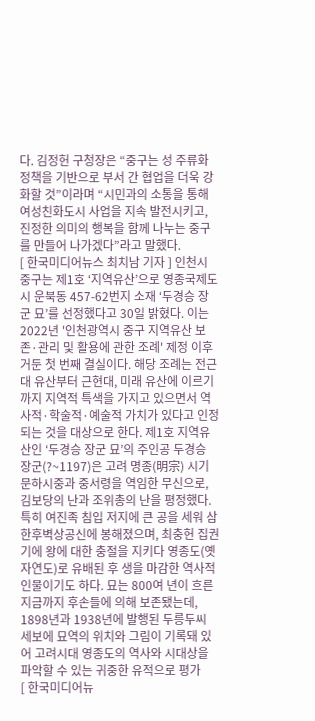다. 김정헌 구청장은 “중구는 성 주류화 정책을 기반으로 부서 간 협업을 더욱 강화할 것”이라며 “시민과의 소통을 통해 여성친화도시 사업을 지속 발전시키고, 진정한 의미의 행복을 함께 나누는 중구를 만들어 나가겠다”라고 말했다.
[ 한국미디어뉴스 최치남 기자 ] 인천시 중구는 제1호 ‘지역유산’으로 영종국제도시 운북동 457-62번지 소재 ‘두경승 장군 묘’를 선정했다고 30일 밝혔다. 이는 2022년 '인천광역시 중구 지역유산 보존·관리 및 활용에 관한 조례' 제정 이후 거둔 첫 번째 결실이다. 해당 조례는 전근대 유산부터 근현대, 미래 유산에 이르기까지 지역적 특색을 가지고 있으면서 역사적·학술적·예술적 가치가 있다고 인정되는 것을 대상으로 한다. 제1호 지역유산인 ‘두경승 장군 묘’의 주인공 두경승 장군(?~1197)은 고려 명종(明宗) 시기 문하시중과 중서령을 역임한 무신으로, 김보당의 난과 조위총의 난을 평정했다. 특히 여진족 침입 저지에 큰 공을 세워 삼한후벽상공신에 봉해졌으며, 최충헌 집권기에 왕에 대한 충절을 지키다 영종도(옛 자연도)로 유배된 후 생을 마감한 역사적 인물이기도 하다. 묘는 800여 년이 흐른 지금까지 후손들에 의해 보존됐는데, 1898년과 1938년에 발행된 두릉두씨 세보에 묘역의 위치와 그림이 기록돼 있어 고려시대 영종도의 역사와 시대상을 파악할 수 있는 귀중한 유적으로 평가
[ 한국미디어뉴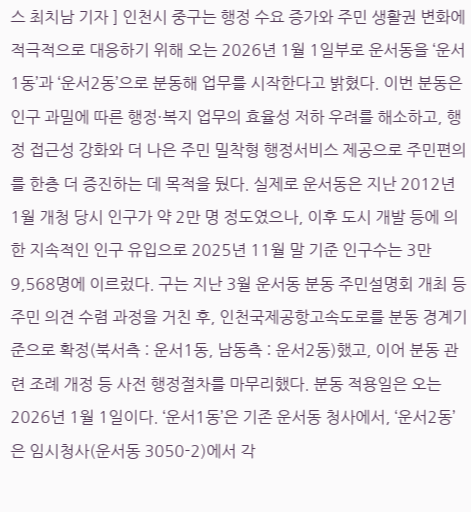스 최치남 기자 ] 인천시 중구는 행정 수요 증가와 주민 생활권 변화에 적극적으로 대응하기 위해 오는 2026년 1월 1일부로 운서동을 ‘운서1동’과 ‘운서2동’으로 분동해 업무를 시작한다고 밝혔다. 이번 분동은 인구 과밀에 따른 행정·복지 업무의 효율성 저하 우려를 해소하고, 행정 접근성 강화와 더 나은 주민 밀착형 행정서비스 제공으로 주민편의를 한층 더 증진하는 데 목적을 뒀다. 실제로 운서동은 지난 2012년 1월 개청 당시 인구가 약 2만 명 정도였으나, 이후 도시 개발 등에 의한 지속적인 인구 유입으로 2025년 11월 말 기준 인구수는 3만 9,568명에 이르렀다. 구는 지난 3월 운서동 분동 주민설명회 개최 등 주민 의견 수렴 과정을 거친 후, 인천국제공항고속도로를 분동 경계기준으로 확정(북서측 : 운서1동, 남동측 : 운서2동)했고, 이어 분동 관련 조례 개정 등 사전 행정절차를 마무리했다. 분동 적용일은 오는 2026년 1월 1일이다. ‘운서1동’은 기존 운서동 청사에서, ‘운서2동’은 임시청사(운서동 3050-2)에서 각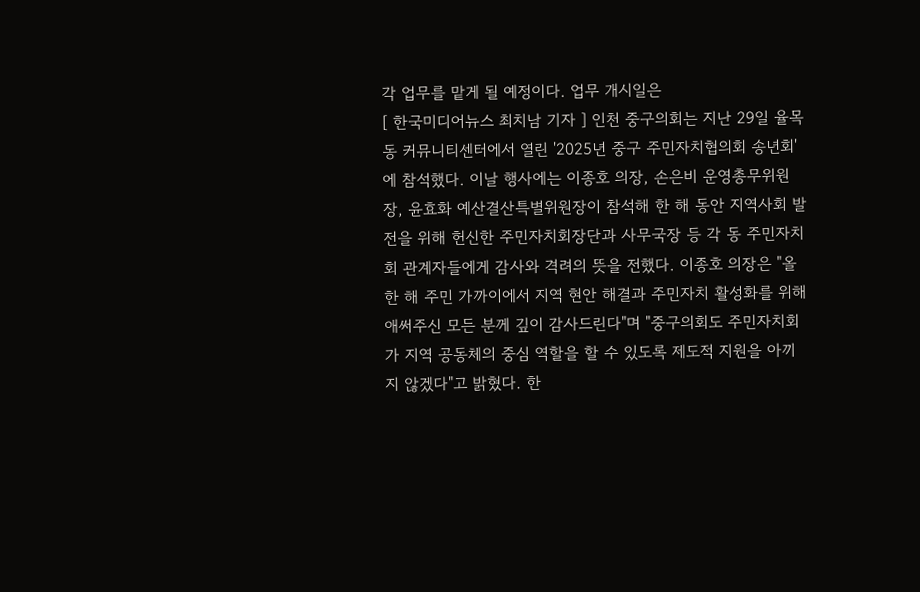각 업무를 맡게 될 예정이다. 업무 개시일은
[ 한국미디어뉴스 최치남 기자 ] 인천 중구의회는 지난 29일 율목동 커뮤니티센터에서 열린 '2025년 중구 주민자치협의회 송년회'에 참석했다. 이날 행사에는 이종호 의장, 손은비 운영총무위원장, 윤효화 예산결산특별위원장이 참석해 한 해 동안 지역사회 발전을 위해 헌신한 주민자치회장단과 사무국장 등 각 동 주민자치회 관계자들에게 감사와 격려의 뜻을 전했다. 이종호 의장은 "올 한 해 주민 가까이에서 지역 현안 해결과 주민자치 활성화를 위해 애써주신 모든 분께 깊이 감사드린다"며 "중구의회도 주민자치회가 지역 공동체의 중심 역할을 할 수 있도록 제도적 지원을 아끼지 않겠다"고 밝혔다. 한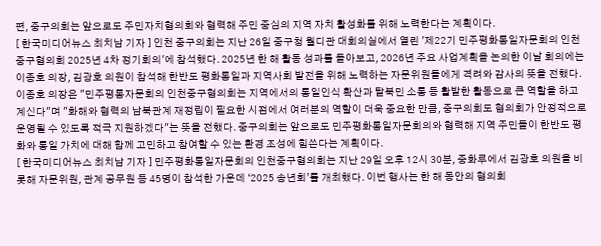편, 중구의회는 앞으로도 주민자치협의회와 협력해 주민 중심의 지역 자치 활성화를 위해 노력한다는 계획이다.
[ 한국미디어뉴스 최치남 기자 ] 인천 중구의회는 지난 26일 중구청 월디관 대회의실에서 열린 '제22기 민주평화통일자문회의 인천중구협의회 2025년 4차 정기회의'에 참석했다. 2025년 한 해 활동 성과를 돌아보고, 2026년 주요 사업계획을 논의한 이날 회의에는 이종호 의장, 김광호 의원이 참석해 한반도 평화통일과 지역사회 발전을 위해 노력하는 자문위원들에게 격려와 감사의 뜻을 전했다. 이종호 의장은 "민주평통자문회의 인천중구협의회는 지역에서의 통일인식 확산과 탈북민 소통 등 활발한 활동으로 큰 역할을 하고 계신다"며 "화해와 협력의 남북관계 재정립이 필요한 시점에서 여러분의 역할이 더욱 중요한 만큼, 중구의회도 협의회가 안정적으로 운영될 수 있도록 적극 지원하겠다"는 뜻을 전했다. 중구의회는 앞으로도 민주평화통일자문회의와 협력해 지역 주민들이 한반도 평화와 통일 가치에 대해 함께 고민하고 참여할 수 있는 환경 조성에 힘쓴다는 계획이다.
[ 한국미디어뉴스 최치남 기자 ] 민주평화통일자문회의 인천중구협의회는 지난 29일 오후 12시 30분, 중화루에서 김광호 의원을 비롯해 자문위원, 관계 공무원 등 45명이 참석한 가운데 ‘2025 송년회’를 개최했다. 이번 행사는 한 해 동안의 협의회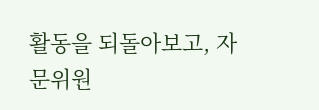활동을 되돌아보고, 자문위원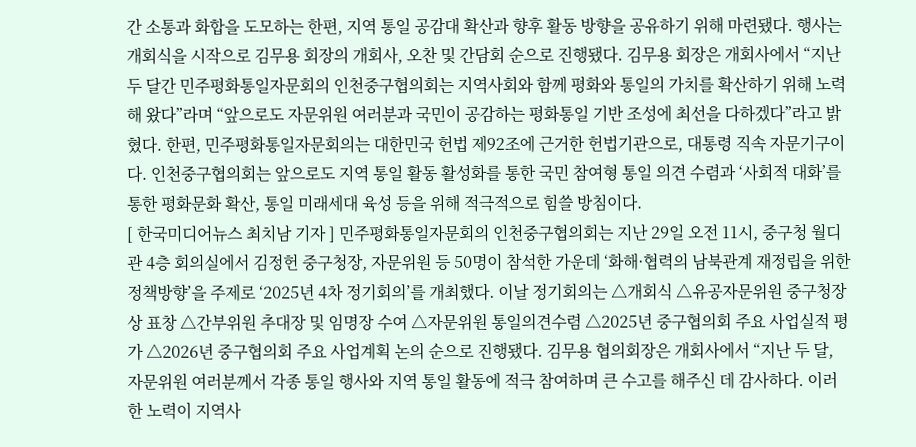간 소통과 화합을 도모하는 한편, 지역 통일 공감대 확산과 향후 활동 방향을 공유하기 위해 마련됐다. 행사는 개회식을 시작으로 김무용 회장의 개회사, 오찬 및 간담회 순으로 진행됐다. 김무용 회장은 개회사에서 “지난 두 달간 민주평화통일자문회의 인천중구협의회는 지역사회와 함께 평화와 통일의 가치를 확산하기 위해 노력해 왔다”라며 “앞으로도 자문위원 여러분과 국민이 공감하는 평화통일 기반 조성에 최선을 다하겠다”라고 밝혔다. 한편, 민주평화통일자문회의는 대한민국 헌법 제92조에 근거한 헌법기관으로, 대통령 직속 자문기구이다. 인천중구협의회는 앞으로도 지역 통일 활동 활성화를 통한 국민 참여형 통일 의견 수렴과 ‘사회적 대화’를 통한 평화문화 확산, 통일 미래세대 육성 등을 위해 적극적으로 힘쓸 방침이다.
[ 한국미디어뉴스 최치남 기자 ] 민주평화통일자문회의 인천중구협의회는 지난 29일 오전 11시, 중구청 월디관 4층 회의실에서 김정헌 중구청장, 자문위원 등 50명이 참석한 가운데 ‘화해·협력의 남북관계 재정립을 위한 정책방향’을 주제로 ‘2025년 4차 정기회의’를 개최했다. 이날 정기회의는 △개회식 △유공자문위원 중구청장상 표창 △간부위원 추대장 및 임명장 수여 △자문위원 통일의견수렴 △2025년 중구협의회 주요 사업실적 평가 △2026년 중구협의회 주요 사업계획 논의 순으로 진행됐다. 김무용 협의회장은 개회사에서 “지난 두 달, 자문위원 여러분께서 각종 통일 행사와 지역 통일 활동에 적극 참여하며 큰 수고를 해주신 데 감사하다. 이러한 노력이 지역사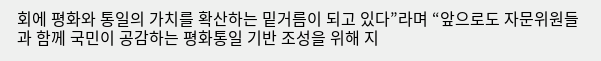회에 평화와 통일의 가치를 확산하는 밑거름이 되고 있다”라며 “앞으로도 자문위원들과 함께 국민이 공감하는 평화통일 기반 조성을 위해 지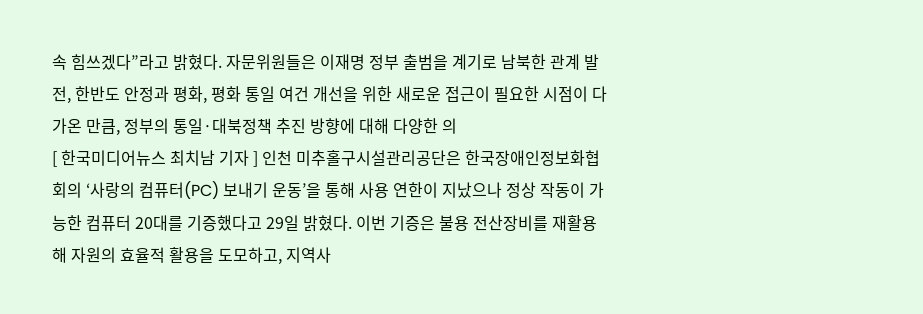속 힘쓰겠다”라고 밝혔다. 자문위원들은 이재명 정부 출범을 계기로 남북한 관계 발전, 한반도 안정과 평화, 평화 통일 여건 개선을 위한 새로운 접근이 필요한 시점이 다가온 만큼, 정부의 통일·대북정책 추진 방향에 대해 다양한 의
[ 한국미디어뉴스 최치남 기자 ] 인천 미추홀구시설관리공단은 한국장애인정보화협회의 ‘사랑의 컴퓨터(PC) 보내기 운동’을 통해 사용 연한이 지났으나 정상 작동이 가능한 컴퓨터 20대를 기증했다고 29일 밝혔다. 이번 기증은 불용 전산장비를 재활용해 자원의 효율적 활용을 도모하고, 지역사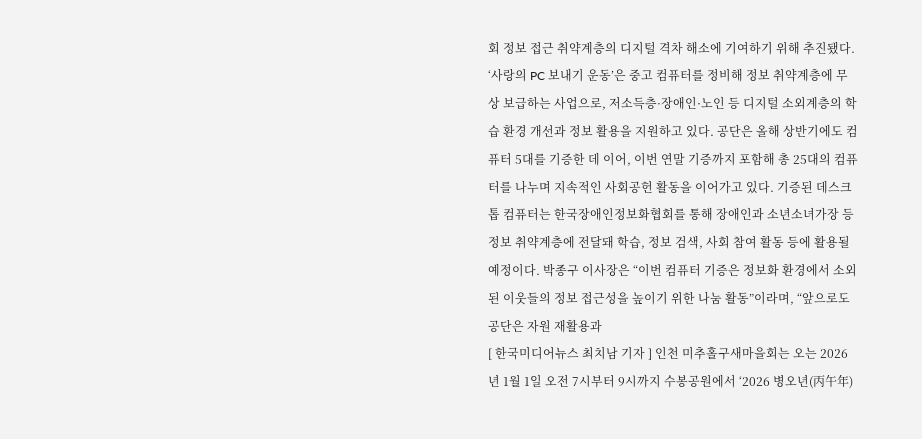회 정보 접근 취약계층의 디지털 격차 해소에 기여하기 위해 추진됐다. ‘사랑의 PC 보내기 운동’은 중고 컴퓨터를 정비해 정보 취약계층에 무상 보급하는 사업으로, 저소득층·장애인·노인 등 디지털 소외계층의 학습 환경 개선과 정보 활용을 지원하고 있다. 공단은 올해 상반기에도 컴퓨터 5대를 기증한 데 이어, 이번 연말 기증까지 포함해 총 25대의 컴퓨터를 나누며 지속적인 사회공헌 활동을 이어가고 있다. 기증된 데스크톱 컴퓨터는 한국장애인정보화협회를 통해 장애인과 소년소녀가장 등 정보 취약계층에 전달돼 학습, 정보 검색, 사회 참여 활동 등에 활용될 예정이다. 박종구 이사장은 “이번 컴퓨터 기증은 정보화 환경에서 소외된 이웃들의 정보 접근성을 높이기 위한 나눔 활동”이라며, “앞으로도 공단은 자원 재활용과
[ 한국미디어뉴스 최치남 기자 ] 인천 미추홀구새마을회는 오는 2026년 1월 1일 오전 7시부터 9시까지 수봉공원에서 ‘2026 병오년(丙午年)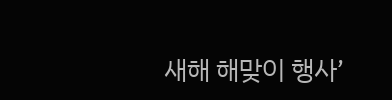새해 해맞이 행사’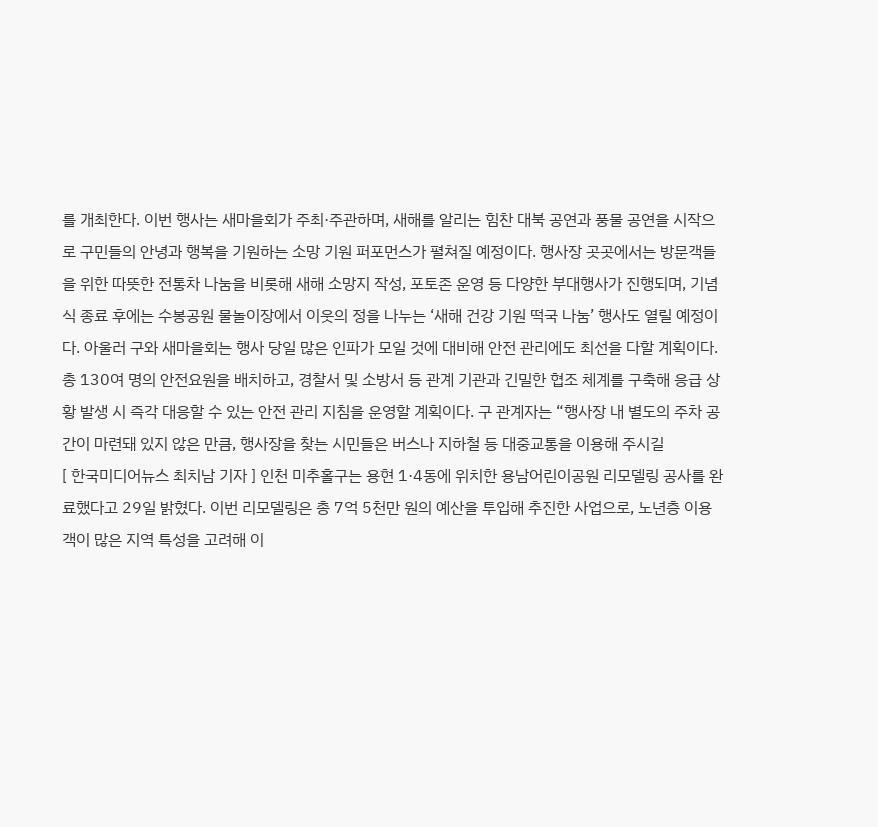를 개최한다. 이번 행사는 새마을회가 주최·주관하며, 새해를 알리는 힘찬 대북 공연과 풍물 공연을 시작으로 구민들의 안녕과 행복을 기원하는 소망 기원 퍼포먼스가 펼쳐질 예정이다. 행사장 곳곳에서는 방문객들을 위한 따뜻한 전통차 나눔을 비롯해 새해 소망지 작성, 포토존 운영 등 다양한 부대행사가 진행되며, 기념식 종료 후에는 수봉공원 물놀이장에서 이웃의 정을 나누는 ‘새해 건강 기원 떡국 나눔’ 행사도 열릴 예정이다. 아울러 구와 새마을회는 행사 당일 많은 인파가 모일 것에 대비해 안전 관리에도 최선을 다할 계획이다. 총 130여 명의 안전요원을 배치하고, 경찰서 및 소방서 등 관계 기관과 긴밀한 협조 체계를 구축해 응급 상황 발생 시 즉각 대응할 수 있는 안전 관리 지침을 운영할 계획이다. 구 관계자는 “행사장 내 별도의 주차 공간이 마련돼 있지 않은 만큼, 행사장을 찾는 시민들은 버스나 지하철 등 대중교통을 이용해 주시길
[ 한국미디어뉴스 최치남 기자 ] 인천 미추홀구는 용현 1·4동에 위치한 용남어린이공원 리모델링 공사를 완료했다고 29일 밝혔다. 이번 리모델링은 총 7억 5천만 원의 예산을 투입해 추진한 사업으로, 노년층 이용객이 많은 지역 특성을 고려해 이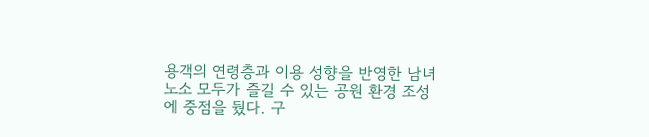용객의 연령층과 이용 성향을 반영한 남녀노소 모두가 즐길 수 있는 공원 환경 조성에 중점을 뒀다. 구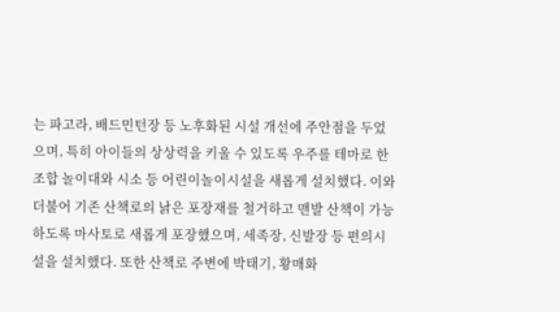는 파고라, 배드민턴장 등 노후화된 시설 개선에 주안점을 두었으며, 특히 아이들의 상상력을 키울 수 있도록 우주를 테마로 한 조합 놀이대와 시소 등 어린이놀이시설을 새롭게 설치했다. 이와 더불어 기존 산책로의 낡은 포장재를 철거하고 맨발 산책이 가능하도록 마사토로 새롭게 포장했으며, 세족장, 신발장 등 편의시설을 설치했다. 또한 산책로 주변에 박태기, 황매화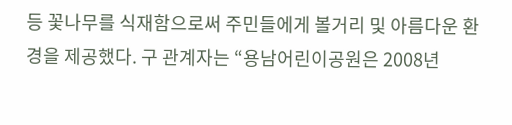등 꽃나무를 식재함으로써 주민들에게 볼거리 및 아름다운 환경을 제공했다. 구 관계자는 “용남어린이공원은 2008년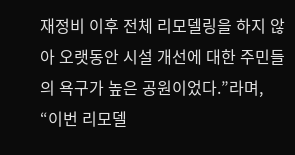재정비 이후 전체 리모델링을 하지 않아 오랫동안 시설 개선에 대한 주민들의 욕구가 높은 공원이었다.”라며, “이번 리모델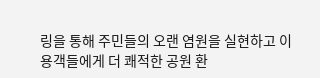링을 통해 주민들의 오랜 염원을 실현하고 이용객들에게 더 쾌적한 공원 환